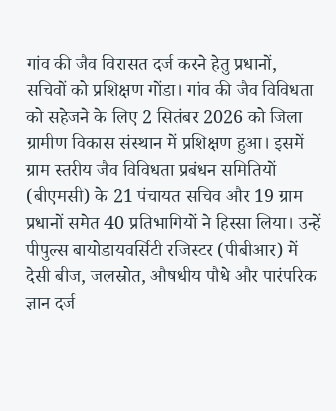गांव की जैव विरासत दर्ज करने हेतु प्रधानों, सचिवों को प्रशिक्षण गोंडा। गांव की जैव विविधता को सहेजने के लिए 2 सितंबर 2026 को जिला ग्रामीण विकास संस्थान में प्रशिक्षण हुआ। इसमें ग्राम स्तरीय जैव विविधता प्रबंधन समितियों (बीएमसी) के 21 पंचायत सचिव और 19 ग्राम प्रधानों समेत 40 प्रतिभागियों ने हिस्सा लिया। उन्हें पीपुल्स बायोडायवर्सिटी रजिस्टर (पीबीआर) में देसी बीज, जलस्रोत, औषधीय पौधे और पारंपरिक ज्ञान दर्ज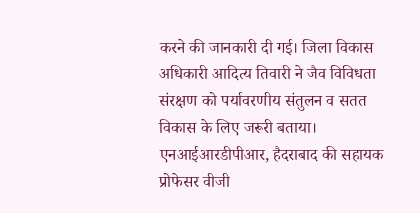करने की जानकारी दी गई। जिला विकास अधिकारी आदित्य तिवारी ने जैव विविधता संरक्षण को पर्यावरणीय संतुलन व सतत विकास के लिए जरूरी बताया। एनआईआरडीपीआर, हैदराबाद की सहायक प्रोफेसर वीजी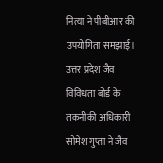नित्या ने पीबीआर की उपयोगिता समझाई। उत्तर प्रदेश जैव विविधता बोर्ड के तकनीकी अधिकारी सोमेश गुप्ता ने जैव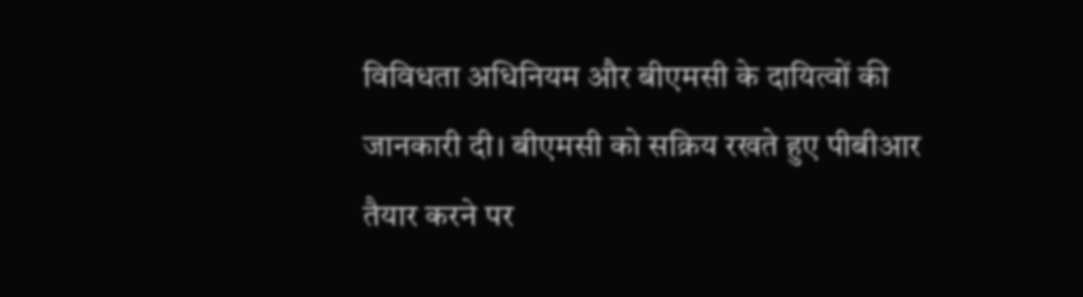विविधता अधिनियम और बीएमसी के दायित्वों की जानकारी दी। बीएमसी को सक्रिय रखते हुए पीबीआर तैयार करने पर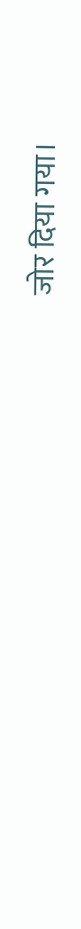जोर दिया गया।